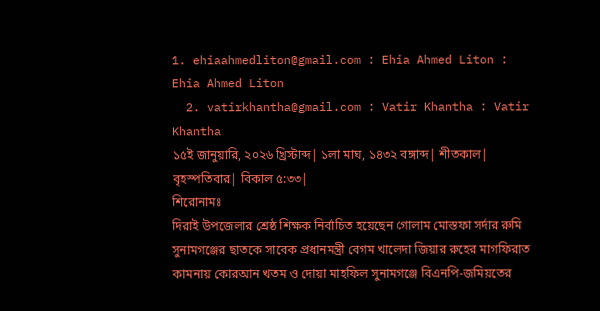1. ehiaahmedliton@gmail.com : Ehia Ahmed Liton : Ehia Ahmed Liton
  2. vatirkhantha@gmail.com : Vatir Khantha : Vatir Khantha
১৫ই জানুয়ারি, ২০২৬ খ্রিস্টাব্দ| ১লা মাঘ, ১৪৩২ বঙ্গাব্দ| শীতকাল| বৃহস্পতিবার| বিকাল ৫:৩৩|
শিরোনামঃ
দিরাই উপজেলার শ্রেষ্ঠ শিক্ষক নির্বাচিত হয়েছেন গোলাম মোস্তফা সর্দার রুমি সুনামগঞ্জের ছাতকে সাবেক প্রধানমন্ত্রী বেগম খালেদা জিয়ার রুহের মাগফিরাত কামনায় কোরআন খতম ও দোয়া মাহফিল সুনামগঞ্জে বিএনপি-জমিয়তের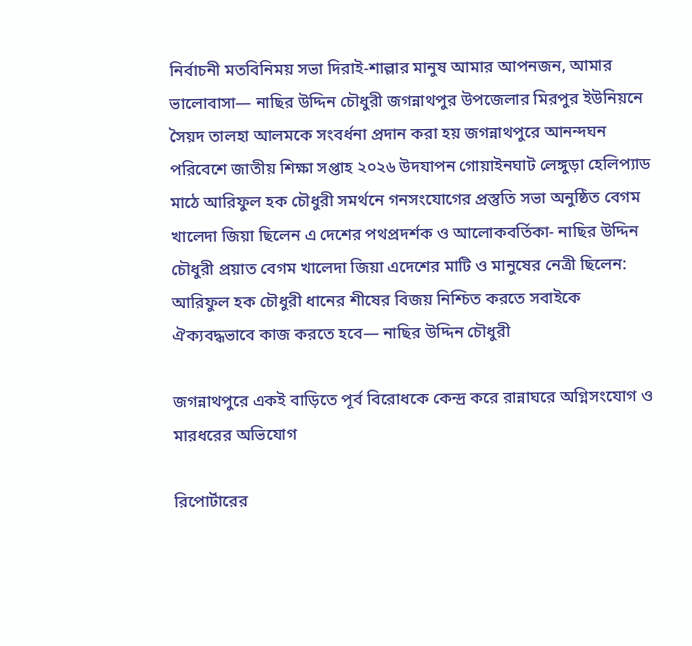নির্বাচনী মতবিনিময় সভা দিরাই-শাল্লার মানুষ আমার আপনজন, আমার ভালোবাসা— নাছির উদ্দিন চৌধুরী জগন্নাথপুর উপজেলার মিরপুর ইউনিয়নে সৈয়দ তালহা আলমকে সংবর্ধনা প্রদান করা হয় জগন্নাথপুরে আনন্দঘন পরিবেশে জাতীয় শিক্ষা সপ্তাহ ২০২৬ উদযাপন গোয়াইনঘাট লেঙ্গুড়া হেলিপ্যাড মাঠে আরিফুল হক চৌধুরী সমর্থনে গনসংযোগের প্রস্তুতি সভা অনুষ্ঠিত বেগম খালেদা জিয়া ছিলেন এ দেশের পথপ্রদর্শক ও আলোকবর্তিকা- নাছির উদ্দিন চৌধুরী প্রয়াত বেগম খালেদা জিয়া এদেশের মাটি ও মানুষের নেত্রী ছিলেন: আরিফুল হক চৌধুরী ধানের শীষের বিজয় নিশ্চিত করতে সবাইকে ঐক্যবদ্ধভাবে কাজ করতে হবে— নাছির উদ্দিন চৌধুরী

জগন্নাথপুরে একই বাড়িতে পূর্ব বিরোধকে কেন্দ্র করে রান্নাঘরে অগ্নিসংযোগ ও মারধরের অভিযোগ

রিপোর্টারের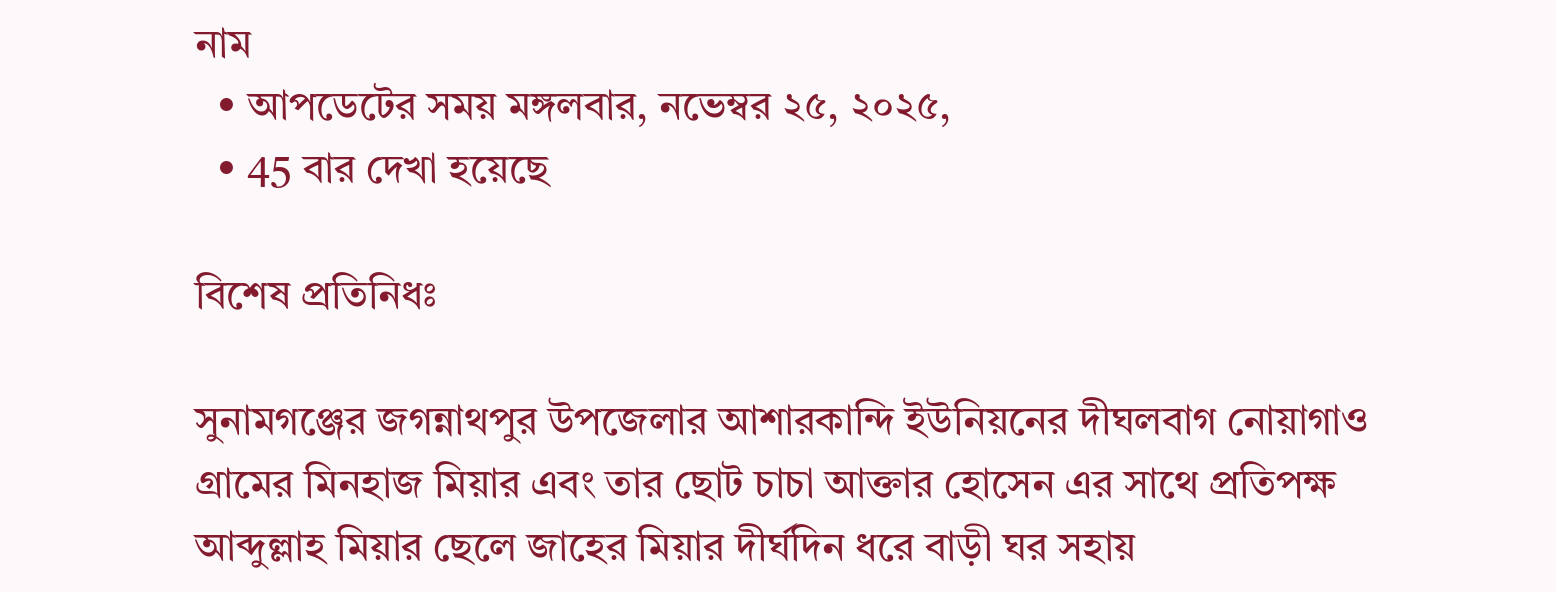নাম
  • আপডেটের সময় মঙ্গলবার, নভেম্বর ২৫, ২০২৫,
  • 45 বার দেখা হয়েছে

বিশেষ প্রতিনিধঃ

সুনামগঞ্জের জগন্নাথপুর উপজেলার আশারকান্দি ইউনিয়নের দীঘলবাগ নোয়াগাও গ্রামের মিনহাজ মিয়ার এবং তার ছোট চাচা আক্তার হোসেন এর সাথে প্রতিপক্ষ আব্দুল্লাহ মিয়ার ছেলে জাহের মিয়ার দীর্ঘদিন ধরে বাড়ী ঘর সহায়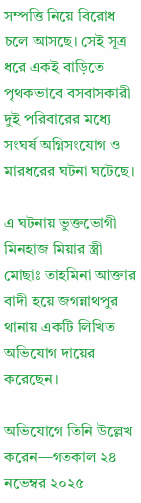সম্পত্তি নিয়ে বিরোধ চলে আসছে। সেই সূত্র ধরে একই বাড়িতে পৃথকভাবে বসবাসকারী দুই পরিবারের মধ্যে সংঘর্ষ অগ্নিসংযোগ ও মারধরের ঘটনা ঘটেছে।

এ ঘটনায় ভুক্তভোগী মিনহাজ মিয়ার স্ত্রী মোছাঃ তাহমিনা আক্তার বাদী হয়ে জগন্নাথপুর থানায় একটি লিখিত অভিযোগ দায়ের করেছেন।

অভিযোগে তিনি উল্লেখ করেন—গতকাল ২৪ নভেম্বর ২০২৫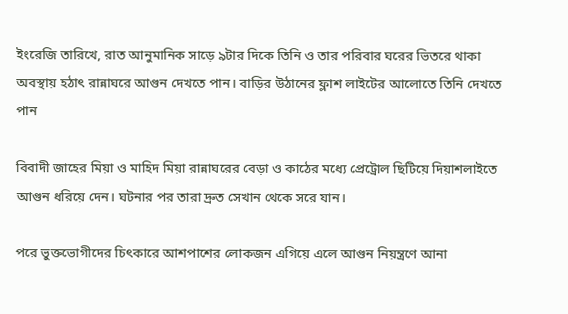ইংরেজি তারিখে, রাত আনুমানিক সাড়ে ৯টার দিকে তিনি ও তার পরিবার ঘরের ভিতরে থাকা অবস্থায় হঠাৎ রান্নাঘরে আগুন দেখতে পান। বাড়ির উঠানের ফ্লাশ লাইটের আলোতে তিনি দেখতে পান

বিবাদী জাহের মিয়া ও মাহিদ মিয়া রান্নাঘরের বেড়া ও কাঠের মধ্যে প্রেট্রোল ছিটিয়ে দিয়াশলাইতে আগুন ধরিয়ে দেন। ঘটনার পর তারা দ্রুত সেখান থেকে সরে যান।

পরে ভুক্তভোগীদের চিৎকারে আশপাশের লোকজন এগিয়ে এলে আগুন নিয়ন্ত্রণে আনা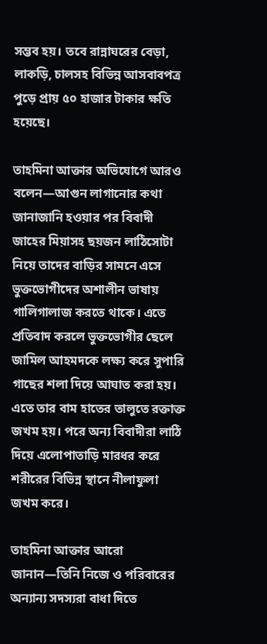সম্ভব হয়। তবে রান্নাঘরের বেড়া, লাকড়ি, চালসহ বিভিন্ন আসবাবপত্র পুড়ে প্রায় ৫০ হাজার টাকার ক্ষতি হয়েছে।

তাহমিনা আক্তার অভিযোগে আরও বলেন—আগুন লাগানোর কথা জানাজানি হওয়ার পর বিবাদী জাহের মিয়াসহ ছয়জন লাঠিসোটা নিয়ে তাদের বাড়ির সামনে এসে ভুক্তভোগীদের অশালীন ভাষায় গালিগালাজ করতে থাকে। এতে প্রতিবাদ করলে ভুক্তভোগীর ছেলে জামিল আহমদকে লক্ষ্য করে সুপারি গাছের শলা দিয়ে আঘাত করা হয়। এতে তার বাম হাতের তালুতে রক্তাক্ত জখম হয়। পরে অন্য বিবাদীরা লাঠি দিয়ে এলোপাতাড়ি মারধর করে শরীরের বিভিন্ন স্থানে নীলাফুলা জখম করে।

তাহমিনা আক্তার আরো জানান—তিনি নিজে ও পরিবারের অন্যান্য সদস্যরা বাধা দিতে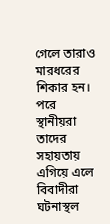গেলে তারাও মারধরের শিকার হন। পরে স্থানীয়রা তাদের সহায়তায় এগিয়ে এলে বিবাদীরা ঘটনাস্থল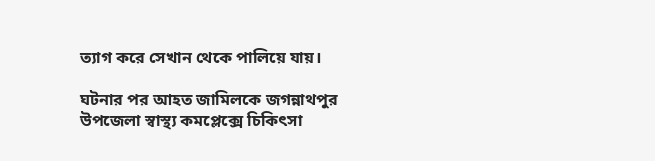ত্যাগ করে সেখান থেকে পালিয়ে যায়।

ঘটনার পর আহত জামিলকে জগন্নাথপুর উপজেলা স্বাস্থ্য কমপ্লেক্সে চিকিৎসা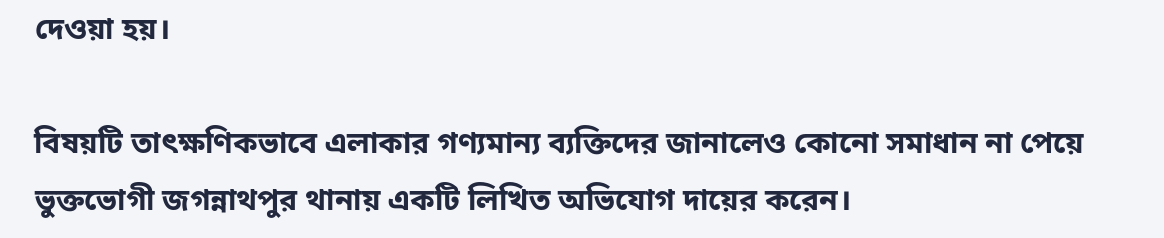দেওয়া হয়।

বিষয়টি তাৎক্ষণিকভাবে এলাকার গণ্যমান্য ব্যক্তিদের জানালেও কোনো সমাধান না পেয়ে ভুক্তভোগী জগন্নাথপুর থানায় একটি লিখিত অভিযোগ দায়ের করেন।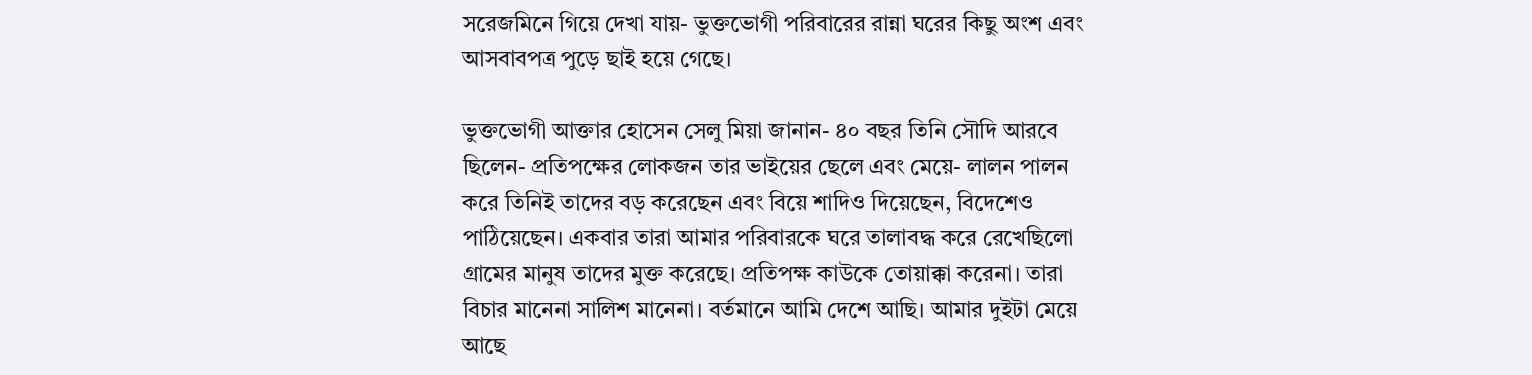সরেজমিনে গিয়ে দেখা যায়- ভুক্তভোগী পরিবারের রান্না ঘরের কিছু অংশ এবং আসবাবপত্র পুড়ে ছাই হয়ে গেছে।

ভুক্তভোগী আক্তার হোসেন সেলু মিয়া জানান- ৪০ বছর তিনি সৌদি আরবে ছিলেন- প্রতিপক্ষের লোকজন তার ভাইয়ের ছেলে এবং মেয়ে- লালন পালন করে তিনিই তাদের বড় করেছেন এবং বিয়ে শাদিও দিয়েছেন, বিদেশেও পাঠিয়েছেন। একবার তারা আমার পরিবারকে ঘরে তালাবদ্ধ করে রেখেছিলো গ্রামের মানুষ তাদের মুক্ত করেছে। প্রতিপক্ষ কাউকে তোয়াক্কা করেনা। তারা বিচার মানেনা সালিশ মানেনা। বর্তমানে আমি দেশে আছি। আমার দুইটা মেয়ে আছে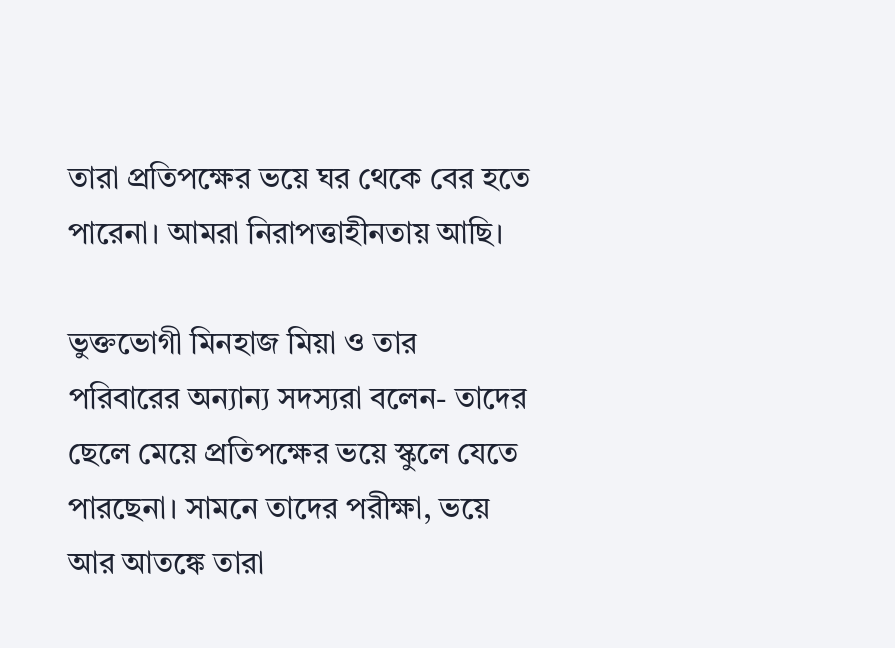তারা প্রতিপক্ষের ভয়ে ঘর থেকে বের হতে পারেনা। আমরা নিরাপত্তাহীনতায় আছি।

ভুক্তভোগী মিনহাজ মিয়া ও তার পরিবারের অন্যান্য সদস্যরা বলেন- তাদের ছেলে মেয়ে প্রতিপক্ষের ভয়ে স্কুলে যেতে পারছেনা। সামনে তাদের পরীক্ষা, ভয়ে আর আতঙ্কে তারা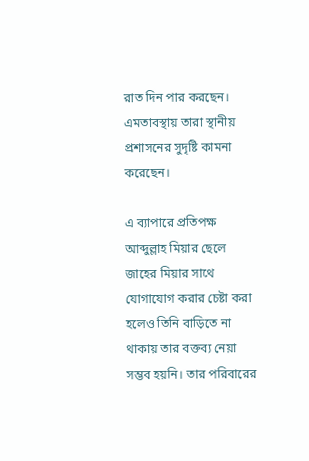রাত দিন পার করছেন। এমতাবস্থায় তারা স্থানীয় প্রশাসনের সুদৃষ্টি কামনা করেছেন।

এ ব্যাপারে প্রতিপক্ষ আব্দুল্লাহ মিয়ার ছেলে জাহের মিয়ার সাথে যোগাযোগ করার চেষ্টা করা হলেও তিনি বাড়িতে না থাকায় তার বক্তব্য নেয়া সম্ভব হয়নি। তার পরিবারের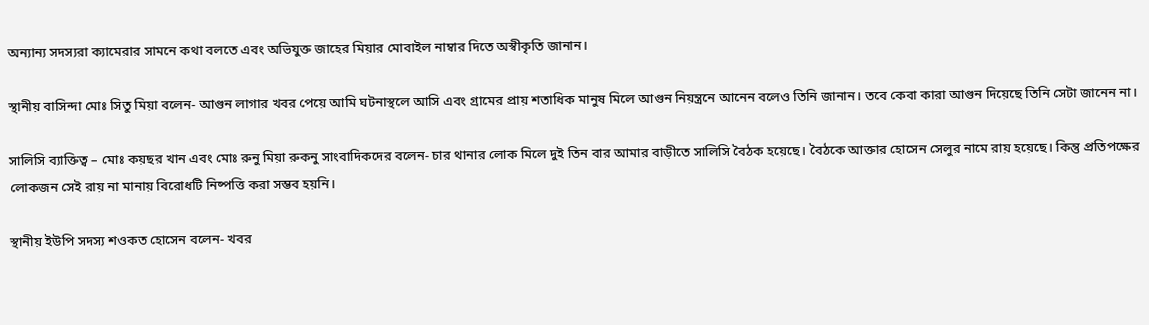অন্যান্য সদস্যরা ক্যামেরার সামনে কথা বলতে এবং অভিযুক্ত জাহের মিয়ার মোবাইল নাম্বার দিতে অস্বীকৃতি জানান।

স্থানীয় বাসিন্দা মোঃ সিতু মিয়া বলেন- আগুন লাগার খবর পেয়ে আমি ঘটনাস্থলে আসি এবং গ্রামের প্রায় শতাধিক মানুষ মিলে আগুন নিয়ন্ত্রনে আনেন বলেও তিনি জানান। তবে কেবা কারা আগুন দিয়েছে তিনি সেটা জানেন না।

সালিসি ব্যাক্তিত্ব – মোঃ কয়ছর খান এবং মোঃ রুনু মিয়া রুকনু সাংবাদিকদের বলেন- চার থানার লোক মিলে দুই তিন বার আমার বাড়ীতে সালিসি বৈঠক হয়েছে। বৈঠকে আক্তার হোসেন সেলুর নামে রায় হয়েছে। কিন্তু প্রতিপক্ষের লোকজন সেই রায় না মানায় বিরোধটি নিষ্পত্তি করা সম্ভব হয়নি।

স্থানীয় ইউপি সদস্য শওকত হোসেন বলেন- খবর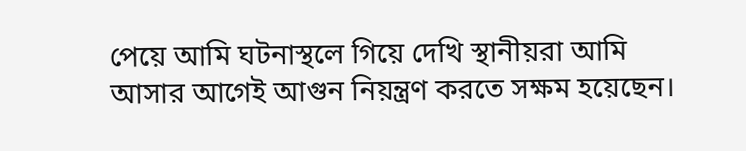পেয়ে আমি ঘটনাস্থলে গিয়ে দেখি স্থানীয়রা আমি আসার আগেই আগুন নিয়ন্ত্রণ করতে সক্ষম হয়েছেন।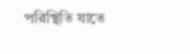পরিস্থিতি যাতে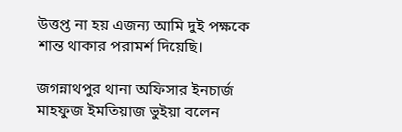উত্তপ্ত না হয় এজন্য আমি দুই পক্ষকে শান্ত থাকার পরামর্শ দিয়েছি।

জগন্নাথপুর থানা অফিসার ইনচার্জ মাহফুজ ইমতিয়াজ ভুইয়া বলেন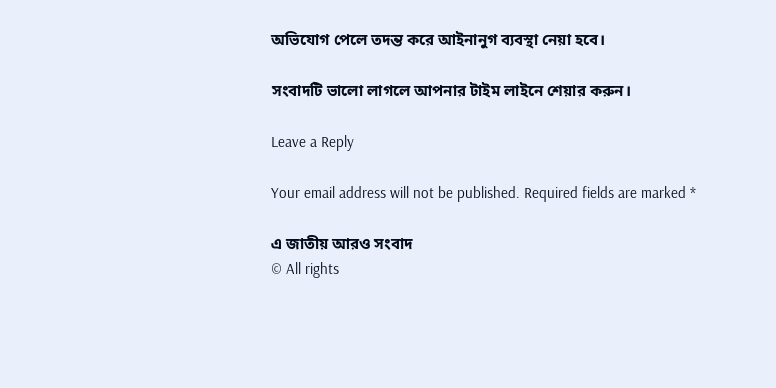অভিযোগ পেলে তদন্ত করে আইনানুগ ব্যবস্থা নেয়া হবে।

সংবাদটি ভালো লাগলে আপনার টাইম লাইনে শেয়ার করুন।

Leave a Reply

Your email address will not be published. Required fields are marked *

এ জাতীয় আরও সংবাদ
© All rights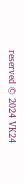reserved © 2024 VK24